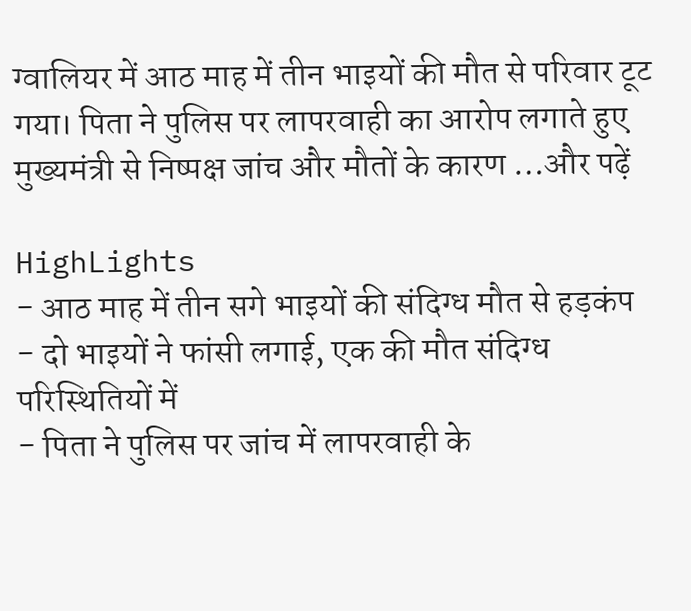ग्वालियर में आठ माह में तीन भाइयों की मौत से परिवार टूट गया। पिता ने पुलिस पर लापरवाही का आरोप लगाते हुए मुख्यमंत्री से निष्पक्ष जांच और मौतों के कारण …और पढ़ें

HighLights
- आठ माह में तीन सगे भाइयों की संदिग्ध मौत से हड़कंप
- दो भाइयों ने फांसी लगाई, एक की मौत संदिग्ध परिस्थितियों में
- पिता ने पुलिस पर जांच में लापरवाही के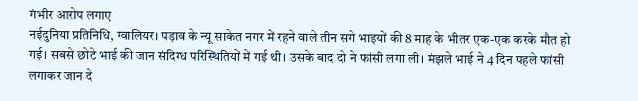गंभीर आरोप लगाए
नईदुनिया प्रतिनिधि, ग्वालियर। पड़ाव के न्यू साकेत नगर में रहने वाले तीन सगे भाइयों की 8 माह के भीतर एक-एक करके मौत हो गई। सबसे छोटे भाई की जान संदिग्ध परिस्थितियों में गई थी। उसके बाद दो ने फांसी लगा ली। मंझले भाई ने 4 दिन पहले फांसी लगाकर जान दे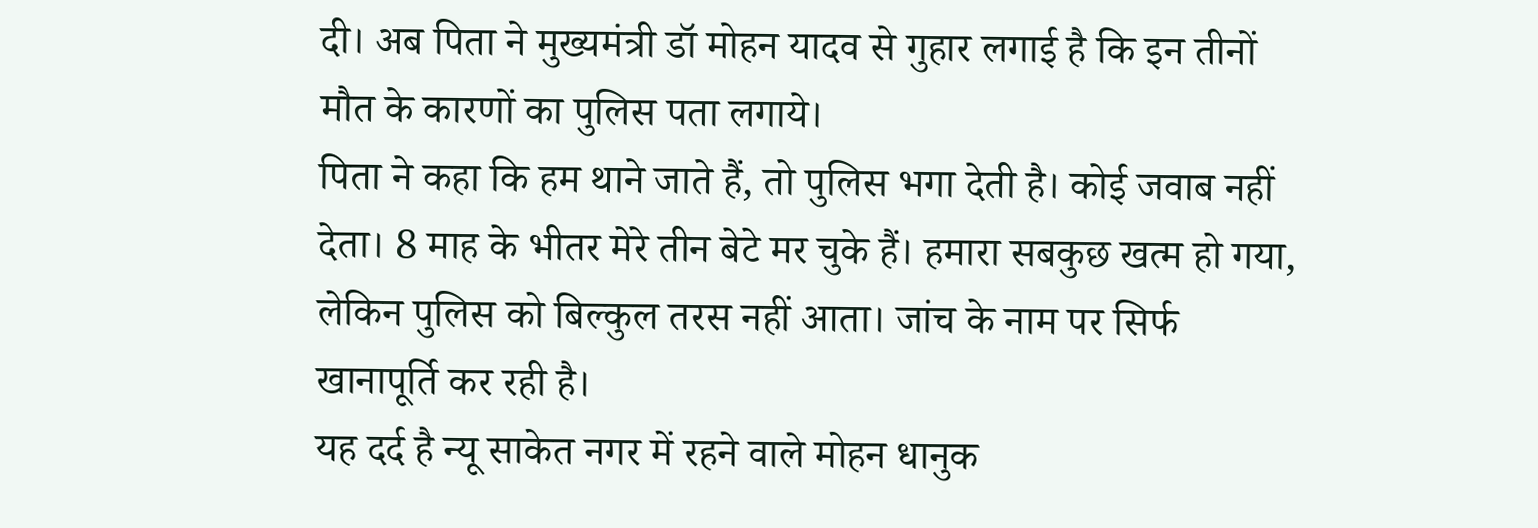दी। अब पिता ने मुख्यमंत्री डॉ मोहन यादव से गुहार लगाई है कि इन तीनों मौत के कारणों का पुलिस पता लगाये।
पिता ने कहा कि हम थाने जाते हैं, तो पुलिस भगा देती है। कोई जवाब नहीं देता। 8 माह के भीतर मेरे तीन बेटे मर चुके हैं। हमारा सबकुछ खत्म हो गया, लेकिन पुलिस को बिल्कुल तरस नहीं आता। जांच के नाम पर सिर्फ खानापूर्ति कर रही है।
यह दर्द है न्यू साकेत नगर में रहने वाले मोहन धानुक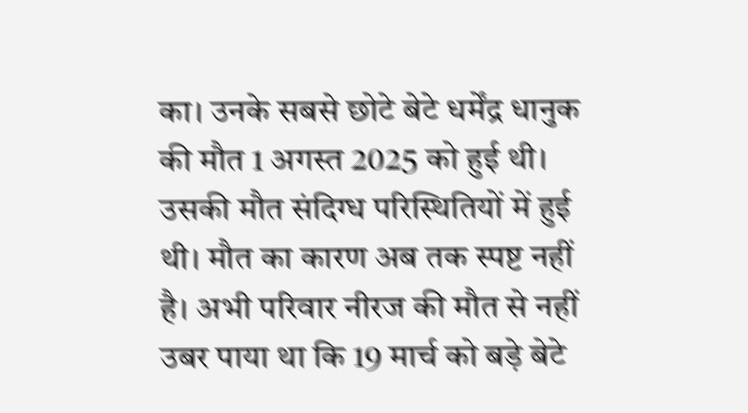का। उनके सबसे छोटे बेटे धर्मेंद्र धानुक की मौत 1 अगस्त 2025 को हुई थी। उसकी मौत संदिग्ध परिस्थितियों में हुई थी। मौत का कारण अब तक स्पष्ट नहीं है। अभी परिवार नीरज की मौत से नहीं उबर पाया था कि 19 मार्च को बड़े बेटे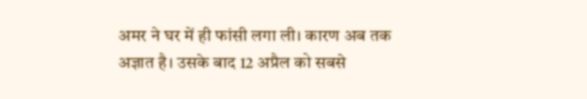अमर ने घर में ही फांसी लगा ली। कारण अब तक अज्ञात है। उसके बाद 12 अप्रैल को सबसे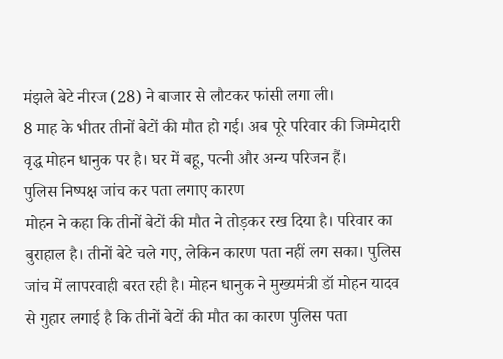मंझले बेटे नीरज (28) ने बाजार से लौटकर फांसी लगा ली।
8 माह के भीतर तीनों बेटों की मौत हो गई। अब पूरे परिवार की जिम्मेदारी वृद्ध मोहन धानुक पर है। घर में बहू, पत्नी और अन्य परिजन हैं।
पुलिस निष्पक्ष जांच कर पता लगाए कारण
मोहन ने कहा कि तीनों बेटों की मौत ने तोड़कर रख दिया है। परिवार का बुराहाल है। तीनों बेटे चले गए, लेकिन कारण पता नहीं लग सका। पुलिस जांच में लापरवाही बरत रही है। मोहन धानुक ने मुख्यमंत्री डॉ मोहन यादव से गुहार लगाई है कि तीनों बेटों की मौत का कारण पुलिस पता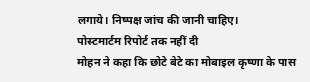लगाये। निष्पक्ष जांच की जानी चाहिए।
पोस्टमार्टम रिपोर्ट तक नहीं दी
मोहन ने कहा कि छोटे बेटे का मोबाइल कृष्णा के पास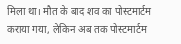मिला था। मौत के बाद शव का पोस्टमार्टम कराया गया, लेकिन अब तक पोस्टमार्टम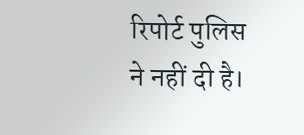रिपोर्ट पुलिस ने नहीं दी है।